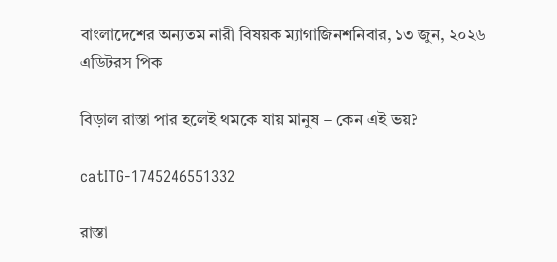বাংলাদেশের অন্যতম নারী বিষয়ক ম্যাগাজিনশনিবার, ১৩ জুন, ২০২৬
এডিটরস পিক

বিড়াল রাস্তা পার হলেই থমকে যায় মানুষ – কেন এই ভয়?

catITG-1745246551332

রাস্তা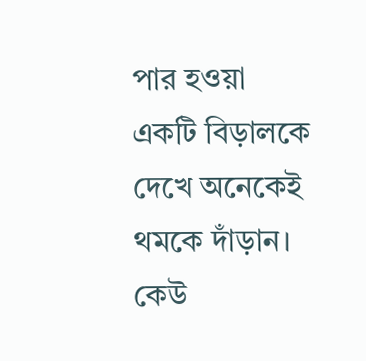পার হওয়া একটি বিড়ালকে দেখে অনেকেই থমকে দাঁড়ান। কেউ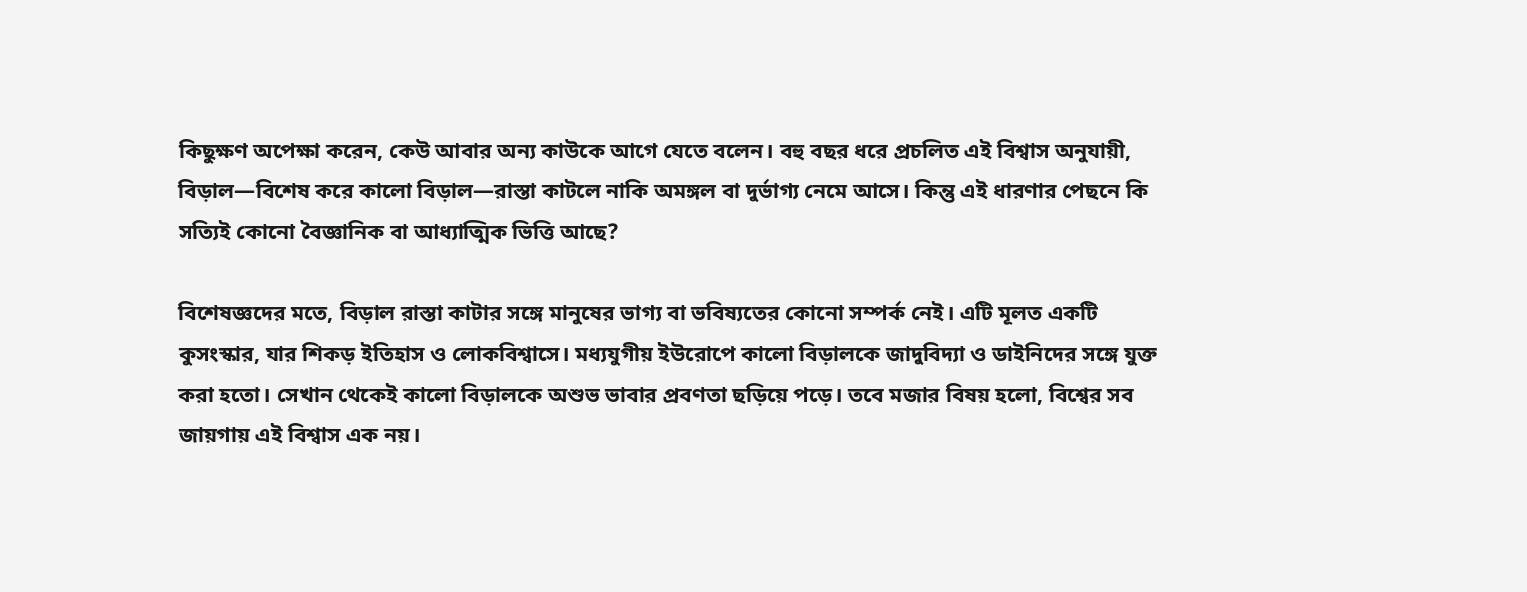কিছুক্ষণ অপেক্ষা করেন, কেউ আবার অন্য কাউকে আগে যেতে বলেন। বহু বছর ধরে প্রচলিত এই বিশ্বাস অনুযায়ী, বিড়াল—বিশেষ করে কালো বিড়াল—রাস্তা কাটলে নাকি অমঙ্গল বা দুর্ভাগ্য নেমে আসে। কিন্তু এই ধারণার পেছনে কি সত্যিই কোনো বৈজ্ঞানিক বা আধ্যাত্মিক ভিত্তি আছে?

বিশেষজ্ঞদের মতে, বিড়াল রাস্তা কাটার সঙ্গে মানুষের ভাগ্য বা ভবিষ্যতের কোনো সম্পর্ক নেই। এটি মূলত একটি কুসংস্কার, যার শিকড় ইতিহাস ও লোকবিশ্বাসে। মধ্যযুগীয় ইউরোপে কালো বিড়ালকে জাদুবিদ্যা ও ডাইনিদের সঙ্গে যুক্ত করা হতো। সেখান থেকেই কালো বিড়ালকে অশুভ ভাবার প্রবণতা ছড়িয়ে পড়ে। তবে মজার বিষয় হলো, বিশ্বের সব জায়গায় এই বিশ্বাস এক নয়।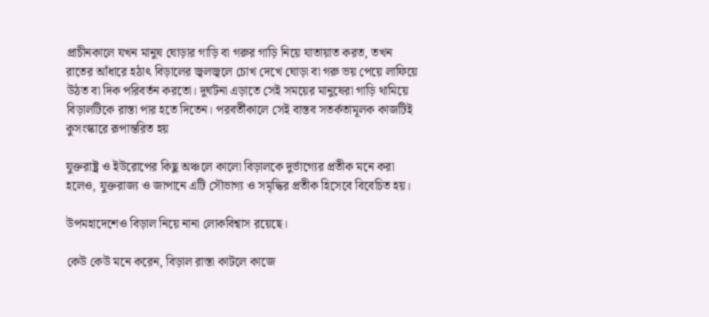প্রাচীনকালে যখন মানুষ ঘোড়ার গাড়ি বা গরুর গাড়ি নিয়ে যাতায়াত করত, তখন রাতের আঁধারে হঠাৎ বিড়ালের জ্বলজ্বলে চোখ দেখে ঘোড়া বা গরু ভয় পেয়ে লাফিয়ে উঠত বা দিক পরিবর্তন করতো। দুর্ঘটনা এড়াতে সেই সময়ের মানুষেরা গাড়ি থামিয়ে বিড়ালটিকে রাস্তা পার হতে দিতেন। পরবর্তীকালে সেই বাস্তব সতর্কতামূলক কাজটিই কুসংস্কারে রূপান্তরিত হয়

যুক্তরাষ্ট্র ও ইউরোপের কিছু অঞ্চলে কালো বিড়ালকে দুর্ভাগ্যের প্রতীক মনে করা হলেও, যুক্তরাজ্য ও জাপানে এটি সৌভাগ্য ও সমৃদ্ধির প্রতীক হিসেবে বিবেচিত হয়।

উপমহাদেশেও বিড়াল নিয়ে নানা লোকবিশ্বাস রয়েছে।

কেউ কেউ মনে করেন, বিড়াল রাস্তা কাটলে কাজে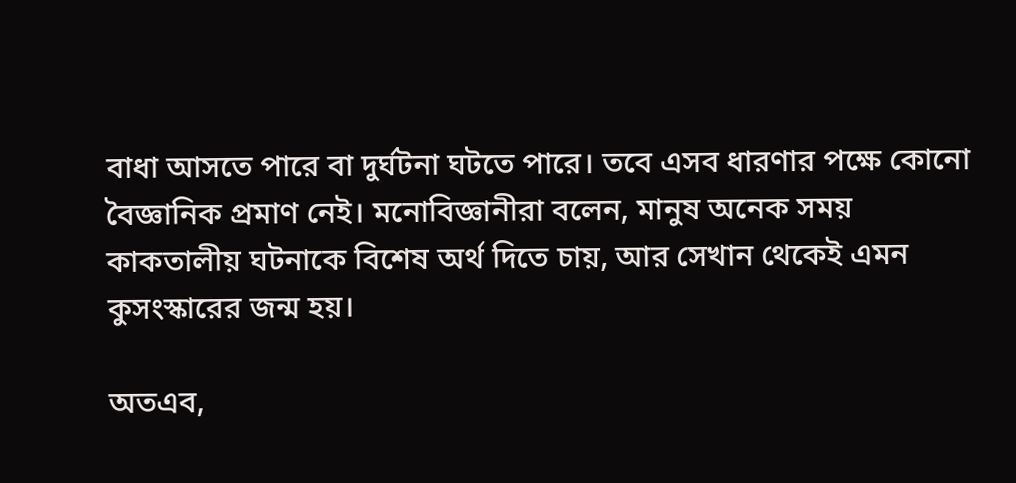বাধা আসতে পারে বা দুর্ঘটনা ঘটতে পারে। তবে এসব ধারণার পক্ষে কোনো বৈজ্ঞানিক প্রমাণ নেই। মনোবিজ্ঞানীরা বলেন, মানুষ অনেক সময় কাকতালীয় ঘটনাকে বিশেষ অর্থ দিতে চায়, আর সেখান থেকেই এমন কুসংস্কারের জন্ম হয়।

অতএব,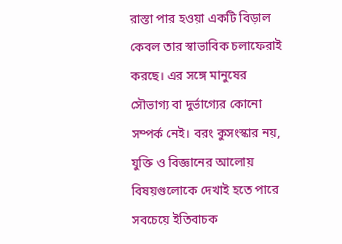রাস্তা পার হওয়া একটি বিড়াল কেবল তার স্বাভাবিক চলাফেরাই করছে। এর সঙ্গে মানুষের সৌভাগ্য বা দুর্ভাগ্যের কোনো সম্পর্ক নেই। বরং কুসংস্কার নয়, যুক্তি ও বিজ্ঞানের আলোয় বিষয়গুলোকে দেখাই হতে পারে সবচেয়ে ইতিবাচক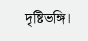দৃষ্টিভঙ্গি।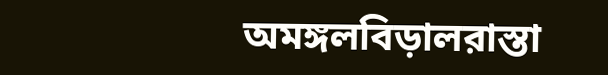অমঙ্গলবিড়ালরাস্তা